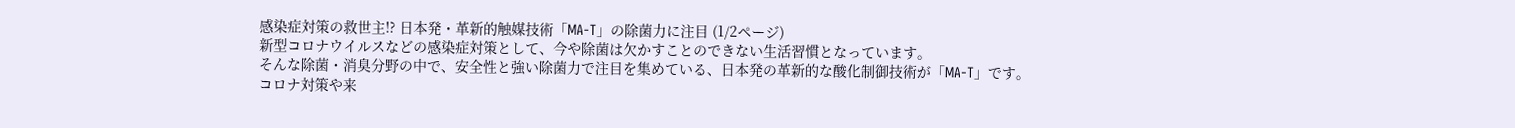感染症対策の救世主!? 日本発・革新的触媒技術「MA-T」の除菌力に注目 (1/2ページ)
新型コロナウイルスなどの感染症対策として、今や除菌は欠かすことのできない生活習慣となっています。
そんな除菌・消臭分野の中で、安全性と強い除菌力で注目を集めている、日本発の革新的な酸化制御技術が「MA-T」です。
コロナ対策や来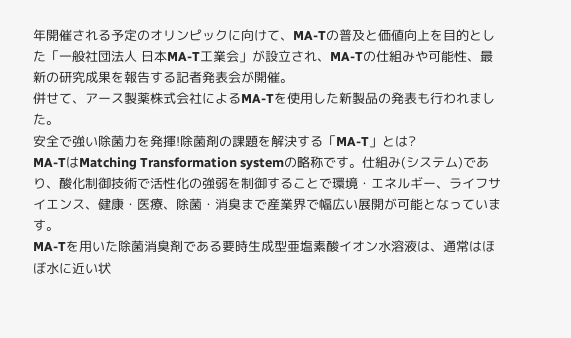年開催される予定のオリンピックに向けて、MA-Tの普及と価値向上を目的とした「一般社団法人 日本MA-T工業会」が設立され、MA-Tの仕組みや可能性、最新の研究成果を報告する記者発表会が開催。
併せて、アース製薬株式会社によるMA-Tを使用した新製品の発表も行われました。
安全で強い除菌力を発揮!除菌剤の課題を解決する「MA-T」とは?
MA-TはMatching Transformation systemの略称です。仕組み(システム)であり、酸化制御技術で活性化の強弱を制御することで環境・エネルギー、ライフサイエンス、健康・医療、除菌・消臭まで産業界で幅広い展開が可能となっています。
MA-Tを用いた除菌消臭剤である要時生成型亜塩素酸イオン水溶液は、通常はほぼ水に近い状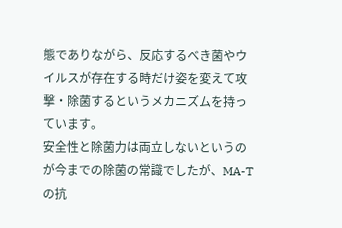態でありながら、反応するべき菌やウイルスが存在する時だけ姿を変えて攻撃・除菌するというメカニズムを持っています。
安全性と除菌力は両立しないというのが今までの除菌の常識でしたが、MA-Tの抗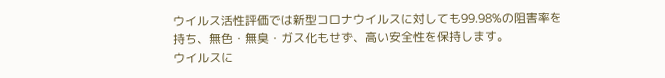ウイルス活性評価では新型コロナウイルスに対しても99.98%の阻害率を持ち、無色・無臭・ガス化もせず、高い安全性を保持します。
ウイルスに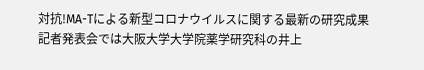対抗!MA-Tによる新型コロナウイルスに関する最新の研究成果
記者発表会では大阪大学大学院薬学研究科の井上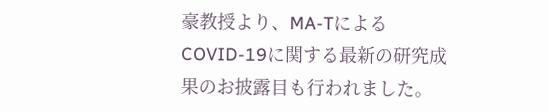豪教授より、MA-TによるCOVID-19に関する最新の研究成果のお披露目も行われました。